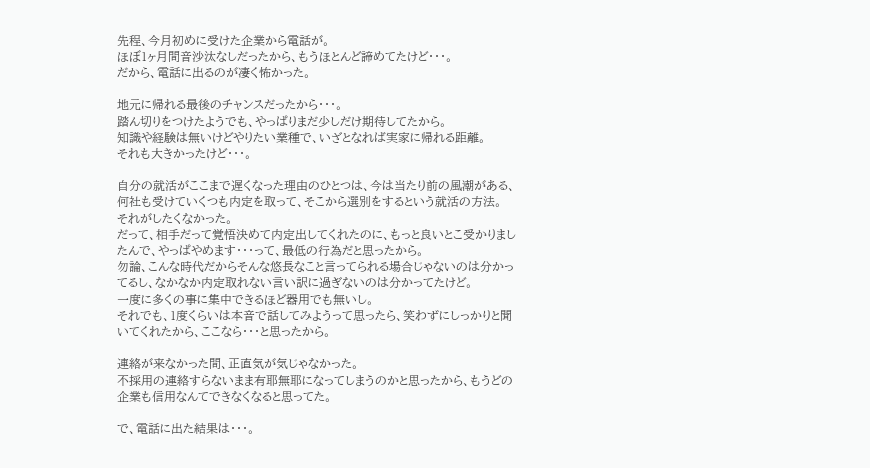先程、今月初めに受けた企業から電話が。
ほぼ1ヶ月間音沙汰なしだったから、もうほとんど諦めてたけど・・・。
だから、電話に出るのが凄く怖かった。

地元に帰れる最後のチャンスだったから・・・。
踏ん切りをつけたようでも、やっぱりまだ少しだけ期待してたから。
知識や経験は無いけどやりたい業種で、いざとなれば実家に帰れる距離。
それも大きかったけど・・・。

自分の就活がここまで遅くなった理由のひとつは、今は当たり前の風潮がある、何社も受けていくつも内定を取って、そこから選別をするという就活の方法。
それがしたくなかった。
だって、相手だって覚悟決めて内定出してくれたのに、もっと良いとこ受かりましたんで、やっぱやめます・・・って、最低の行為だと思ったから。
勿論、こんな時代だからそんな悠長なこと言ってられる場合じゃないのは分かってるし、なかなか内定取れない言い訳に過ぎないのは分かってたけど。
一度に多くの事に集中できるほど器用でも無いし。
それでも、1度くらいは本音で話してみようって思ったら、笑わずにしっかりと聞いてくれたから、ここなら・・・と思ったから。

連絡が来なかった間、正直気が気じゃなかった。
不採用の連絡すらないまま有耶無耶になってしまうのかと思ったから、もうどの企業も信用なんてできなくなると思ってた。

で、電話に出た結果は・・・。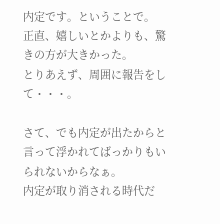内定です。ということで。
正直、嬉しいとかよりも、驚きの方が大きかった。
とりあえず、周囲に報告をして・・・。

さて、でも内定が出たからと言って浮かれてばっかりもいられないからなぁ。
内定が取り消される時代だ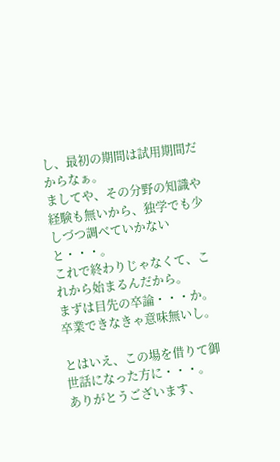し、最初の期間は試用期間だからなぁ。
ましてや、その分野の知識や経験も無いから、独学でも少しづつ調べていかないと・・・。
これで終わりじゃなくて、これから始まるんだから。
まずは目先の卒論・・・か。
卒業できなきゃ意味無いし。

とはいえ、この場を借りて御世話になった方に・・・。
ありがとうございます、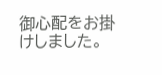御心配をお掛けしました。